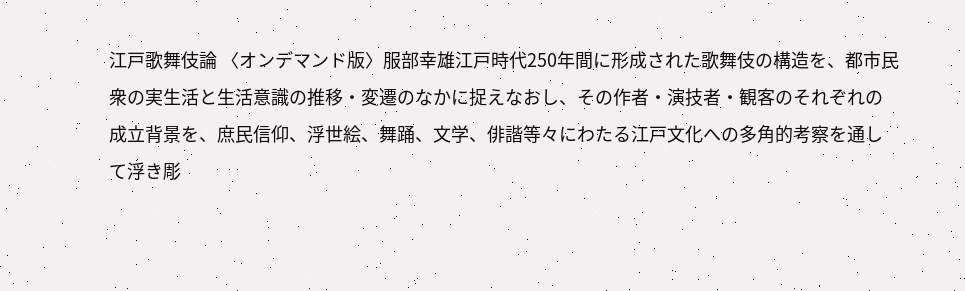江戸歌舞伎論 〈オンデマンド版〉服部幸雄江戸時代250年間に形成された歌舞伎の構造を、都市民衆の実生活と生活意識の推移・変遷のなかに捉えなおし、その作者・演技者・観客のそれぞれの成立背景を、庶民信仰、浮世絵、舞踊、文学、俳諧等々にわたる江戸文化への多角的考察を通して浮き彫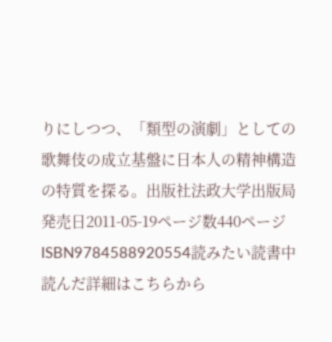りにしつつ、「類型の演劇」としての歌舞伎の成立基盤に日本人の精神構造の特質を探る。出版社法政大学出版局発売日2011-05-19ページ数440ページISBN9784588920554読みたい読書中読んだ詳細はこちらから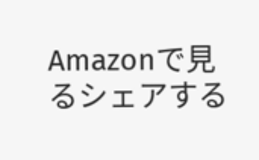Amazonで見るシェアする